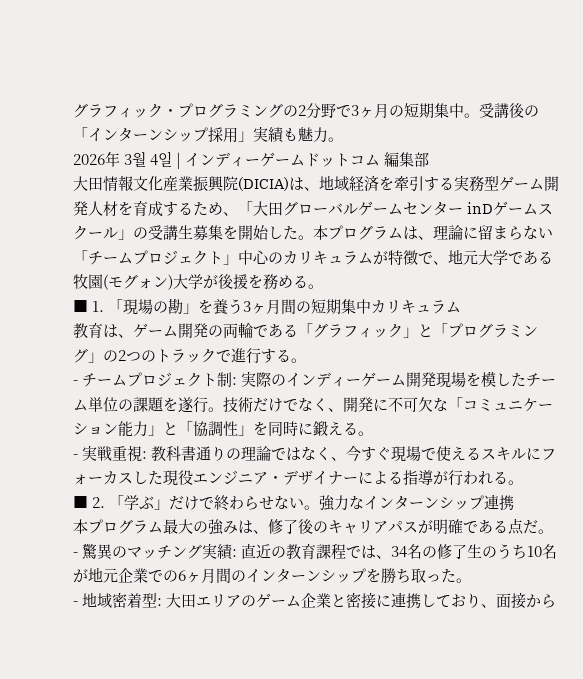グラフィック・プログラミングの2分野で3ヶ月の短期集中。受講後の「インターンシップ採用」実績も魅力。
2026年 3월 4일 | インディーゲームドットコム 編集部
大田情報文化産業振興院(DICIA)は、地域経済を牽引する実務型ゲーム開発人材を育成するため、「大田グローバルゲームセンター inDゲームスクール」の受講生募集を開始した。本プログラムは、理論に留まらない「チームプロジェクト」中心のカリキュラムが特徴で、地元大学である牧園(モグォン)大学が後援を務める。
■ 1. 「現場の勘」を養う3ヶ月間の短期集中カリキュラム
教育は、ゲーム開発の両輪である「グラフィック」と「プログラミング」の2つのトラックで進行する。
- チームプロジェクト制: 実際のインディーゲーム開発現場を模したチーム単位の課題を遂行。技術だけでなく、開発に不可欠な「コミュニケーション能力」と「協調性」を同時に鍛える。
- 実戦重視: 教科書通りの理論ではなく、今すぐ現場で使えるスキルにフォーカスした現役エンジニア・デザイナーによる指導が行われる。
■ 2. 「学ぶ」だけで終わらせない。強力なインターンシップ連携
本プログラム最大の強みは、修了後のキャリアパスが明確である点だ。
- 驚異のマッチング実績: 直近の教育課程では、34名の修了生のうち10名が地元企業での6ヶ月間のインターンシップを勝ち取った。
- 地域密着型: 大田エリアのゲーム企業と密接に連携しており、面接から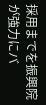採用までを振興院が強力にバ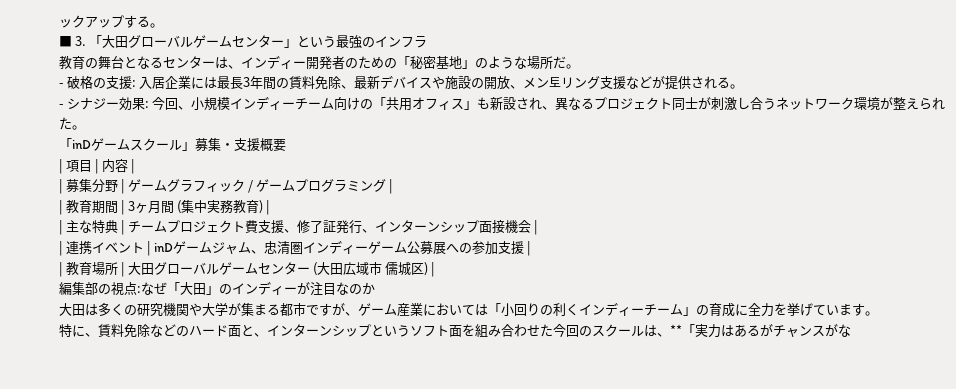ックアップする。
■ 3. 「大田グローバルゲームセンター」という最強のインフラ
教育の舞台となるセンターは、インディー開発者のための「秘密基地」のような場所だ。
- 破格の支援: 入居企業には最長3年間の賃料免除、最新デバイスや施設の開放、メン토リング支援などが提供される。
- シナジー効果: 今回、小規模インディーチーム向けの「共用オフィス」も新設され、異なるプロジェクト同士が刺激し合うネットワーク環境が整えられた。
「inDゲームスクール」募集・支援概要
| 項目 | 内容 |
| 募集分野 | ゲームグラフィック / ゲームプログラミング |
| 教育期間 | 3ヶ月間 (集中実務教育) |
| 主な特典 | チームプロジェクト費支援、修了証発行、インターンシップ面接機会 |
| 連携イベント | inDゲームジャム、忠清圏インディーゲーム公募展への参加支援 |
| 教育場所 | 大田グローバルゲームセンター (大田広域市 儒城区) |
編集部の視点:なぜ「大田」のインディーが注目なのか
大田は多くの研究機関や大学が集まる都市ですが、ゲーム産業においては「小回りの利くインディーチーム」の育成に全力を挙げています。
特に、賃料免除などのハード面と、インターンシップというソフト面を組み合わせた今回のスクールは、**「実力はあるがチャンスがな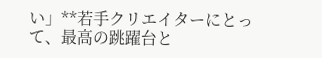い」**若手クリエイターにとって、最高の跳躍台と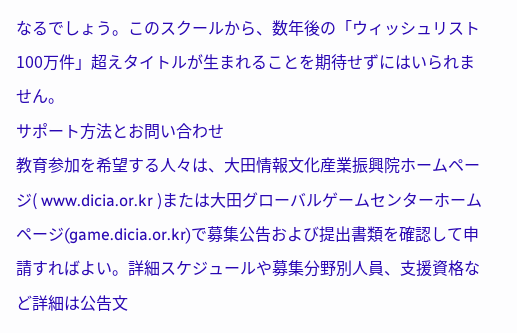なるでしょう。このスクールから、数年後の「ウィッシュリスト100万件」超えタイトルが生まれることを期待せずにはいられません。
サポート方法とお問い合わせ
教育参加を希望する人々は、大田情報文化産業振興院ホームページ( www.dicia.or.kr )または大田グローバルゲームセンターホームページ(game.dicia.or.kr)で募集公告および提出書類を確認して申請すればよい。詳細スケジュールや募集分野別人員、支援資格など詳細は公告文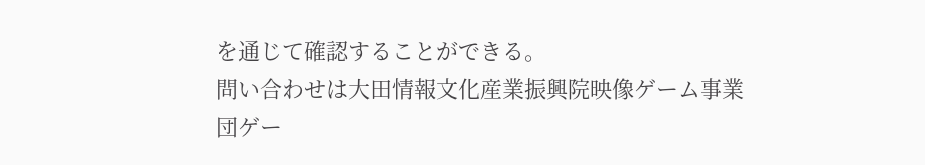を通じて確認することができる。
問い合わせは大田情報文化産業振興院映像ゲーム事業団ゲー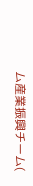ム産業振興チーム(